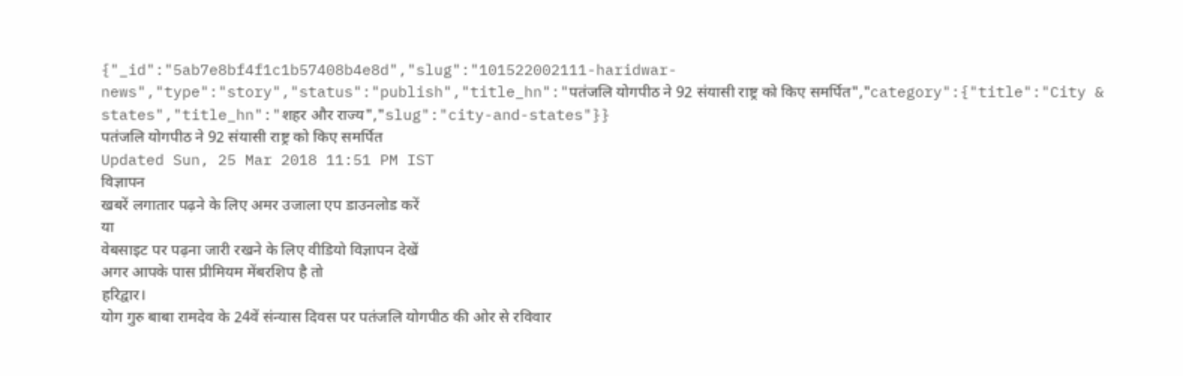{"_id":"5ab7e8bf4f1c1b57408b4e8d","slug":"101522002111-haridwar-news","type":"story","status":"publish","title_hn":"पतंजलि योगपीठ ने 92 संयासी राष्ट्र को किए समर्पित","category":{"title":"City & states","title_hn":"शहर और राज्य","slug":"city-and-states"}}
पतंजलि योगपीठ ने 92 संयासी राष्ट्र को किए समर्पित
Updated Sun, 25 Mar 2018 11:51 PM IST
विज्ञापन
खबरें लगातार पढ़ने के लिए अमर उजाला एप डाउनलोड करें
या
वेबसाइट पर पढ़ना जारी रखने के लिए वीडियो विज्ञापन देखें
अगर आपके पास प्रीमियम मेंबरशिप है तो
हरिद्वार।
योग गुरु बाबा रामदेव के 24वें संन्यास दिवस पर पतंजलि योगपीठ की ओर से रविवार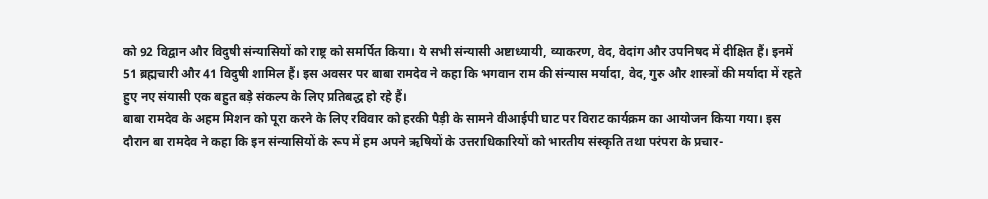को 92 विद्वान और विदुषी संन्यासियों को राष्ट्र को समर्पित किया। ये सभी संन्यासी अष्टाध्यायी, व्याकरण, वेद, वेदांग और उपनिषद में दीक्षित हैं। इनमें 51 ब्रह्मचारी और 41 विदुषी शामिल हैं। इस अवसर पर बाबा रामदेव ने कहा कि भगवान राम की संन्यास मर्यादा, वेद, गुरु और शास्त्रों की मर्यादा में रहते हुए नए संयासी एक बहुत बड़े संकल्प के लिए प्रतिबद्ध हो रहे हैं।
बाबा रामदेव के अहम मिशन को पूरा करने के लिए रविवार को हरकी पैड़ी के सामने वीआईपी घाट पर विराट कार्यक्रम का आयोजन किया गया। इस दौरान बा रामदेव ने कहा कि इन संन्यासियों के रूप में हम अपने ऋषियों के उत्तराधिकारियों को भारतीय संस्कृति तथा परंपरा के प्रचार-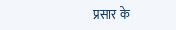प्रसार के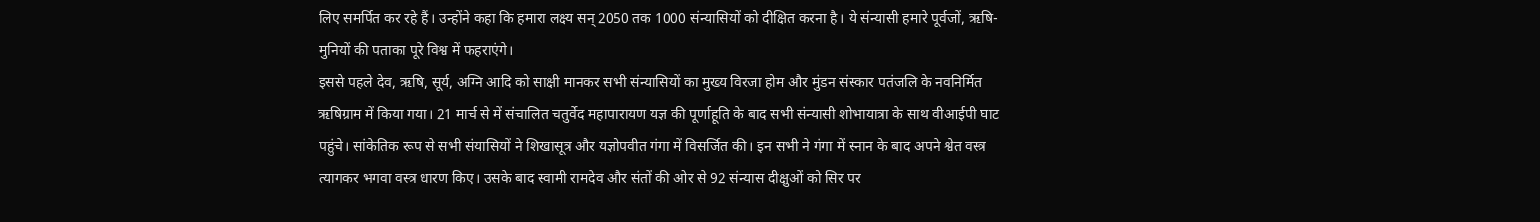लिए समर्पित कर रहे हैं। उन्होंने कहा कि हमारा लक्ष्य सन् 2050 तक 1000 संन्यासियों को दीक्षित करना है। ये संन्यासी हमारे पूर्वजों, ऋषि-मुनियों की पताका पूरे विश्व में फहराएंगे।
इससे पहले देव, ऋषि, सूर्य, अग्नि आदि को साक्षी मानकर सभी संन्यासियों का मुख्य विरजा होम और मुंडन संस्कार पतंजलि के नवनिर्मित ऋषिग्राम में किया गया। 21 मार्च से में संचालित चतुर्वेद महापारायण यज्ञ की पूर्णाहूति के बाद सभी संन्यासी शोभायात्रा के साथ वीआईपी घाट पहुंचे। सांकेतिक रूप से सभी संयासियों ने शिखासूत्र और यज्ञोपवीत गंगा में विसर्जित की। इन सभी ने गंगा में स्नान के बाद अपने श्वेत वस्त्र त्यागकर भगवा वस्त्र धारण किए। उसके बाद स्वामी रामदेव और संतों की ओर से 92 संन्यास दीक्षुओं को सिर पर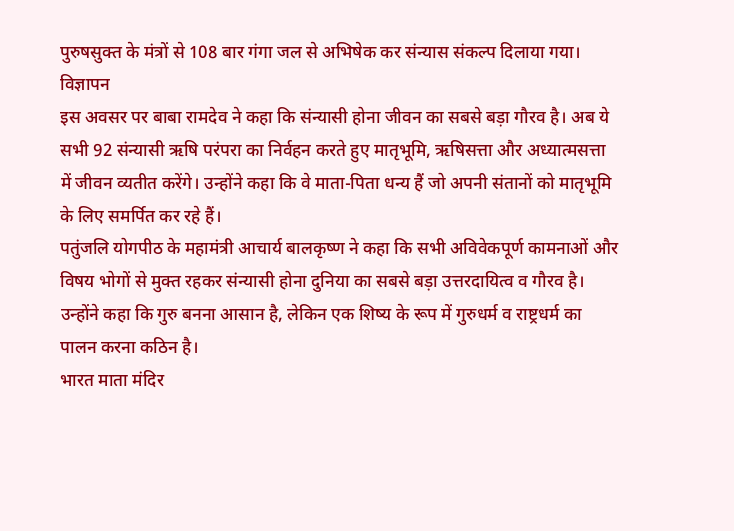पुरुषसुक्त के मंत्रों से 108 बार गंगा जल से अभिषेक कर संन्यास संकल्प दिलाया गया।
विज्ञापन
इस अवसर पर बाबा रामदेव ने कहा कि संन्यासी होना जीवन का सबसे बड़ा गौरव है। अब ये सभी 92 संन्यासी ऋषि परंपरा का निर्वहन करते हुए मातृभूमि, ऋषिसत्ता और अध्यात्मसत्ता में जीवन व्यतीत करेंगे। उन्होंने कहा कि वे माता-पिता धन्य हैं जो अपनी संतानों को मातृभूमि के लिए समर्पित कर रहे हैं।
पतुंजलि योगपीठ के महामंत्री आचार्य बालकृष्ण ने कहा कि सभी अविवेकपूर्ण कामनाओं और विषय भोगों से मुक्त रहकर संन्यासी होना दुनिया का सबसे बड़ा उत्तरदायित्व व गौरव है। उन्होंने कहा कि गुरु बनना आसान है, लेकिन एक शिष्य के रूप में गुरुधर्म व राष्ट्रधर्म का पालन करना कठिन है।
भारत माता मंदिर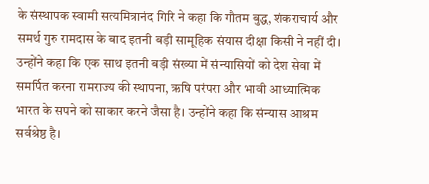के संस्थापक स्वामी सत्यमित्रानंद गिरि ने कहा कि गौतम बुद्ध, शंकराचार्य और समर्थ गुरु रामदास के बाद इतनी बड़ी सामूहिक संयास दीक्षा किसी ने नहीं दी। उन्होंने कहा कि एक साथ इतनी बड़ी संख्या में संन्यासियों को देश सेवा में समर्पित करना रामराज्य की स्थापना, ऋषि परंपरा और भावी आध्यात्मिक भारत के सपने को साकार करने जैसा है। उन्होंने कहा कि संन्यास आश्रम सर्वश्रेष्ठ है।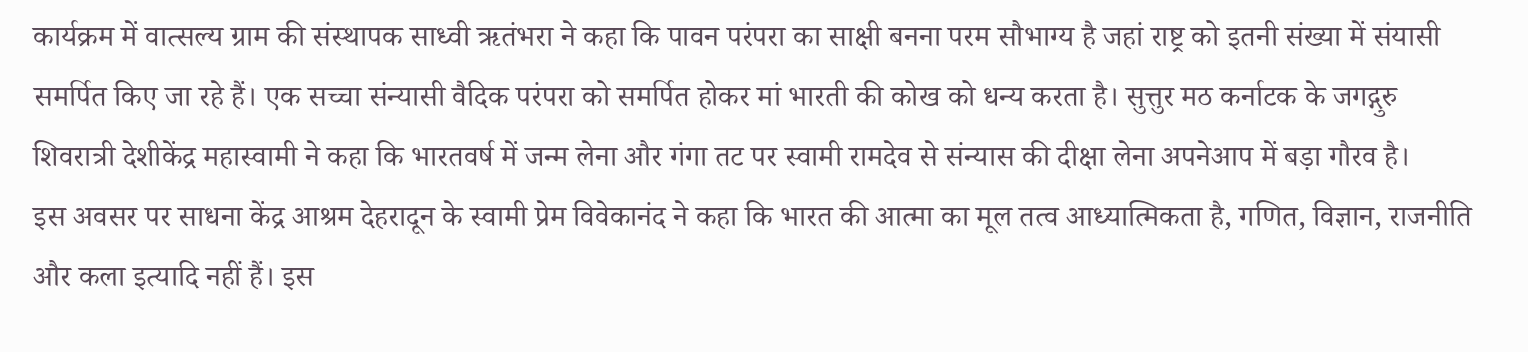कार्यक्रम में वात्सल्य ग्राम की संस्थापक साध्वी ऋतंभरा ने कहा कि पावन परंपरा का साक्षी बनना परम सौभाग्य है जहां राष्ट्र को इतनी संख्या में संयासी समर्पित किए जा रहे हैं। एक सच्चा संन्यासी वैदिक परंपरा को समर्पित होकर मां भारती की कोख को धन्य करता है। सुत्तुर मठ कर्नाटक के जगद्गुरु शिवरात्री देशीकेंद्र महास्वामी ने कहा कि भारतवर्ष में जन्म लेना और गंगा तट पर स्वामी रामदेव से संन्यास की दीक्षा लेना अपनेआप में बड़ा गौरव है।
इस अवसर पर साधना केंद्र आश्रम देहरादून के स्वामी प्रेम विवेकानंद ने कहा कि भारत की आत्मा का मूल तत्व आध्यात्मिकता है, गणित, विज्ञान, राजनीति और कला इत्यादि नहीं हैं। इस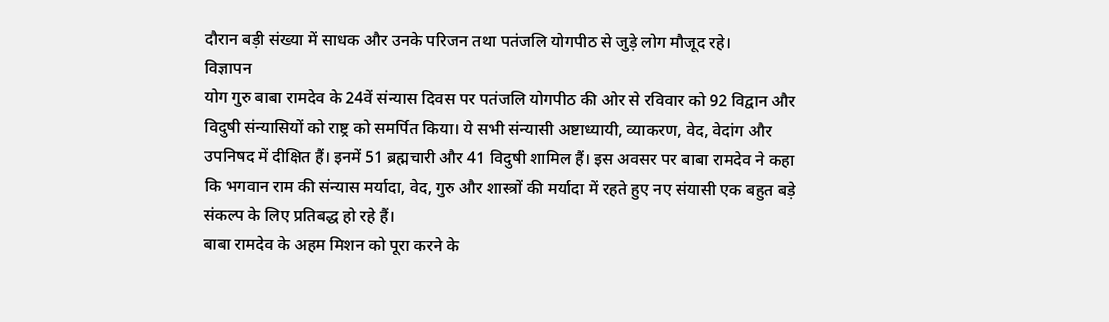दौरान बड़ी संख्या में साधक और उनके परिजन तथा पतंजलि योगपीठ से जुड़े लोग मौजूद रहे।
विज्ञापन
योग गुरु बाबा रामदेव के 24वें संन्यास दिवस पर पतंजलि योगपीठ की ओर से रविवार को 92 विद्वान और विदुषी संन्यासियों को राष्ट्र को समर्पित किया। ये सभी संन्यासी अष्टाध्यायी, व्याकरण, वेद, वेदांग और उपनिषद में दीक्षित हैं। इनमें 51 ब्रह्मचारी और 41 विदुषी शामिल हैं। इस अवसर पर बाबा रामदेव ने कहा कि भगवान राम की संन्यास मर्यादा, वेद, गुरु और शास्त्रों की मर्यादा में रहते हुए नए संयासी एक बहुत बड़े संकल्प के लिए प्रतिबद्ध हो रहे हैं।
बाबा रामदेव के अहम मिशन को पूरा करने के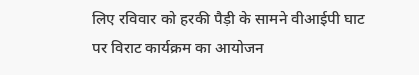लिए रविवार को हरकी पैड़ी के सामने वीआईपी घाट पर विराट कार्यक्रम का आयोजन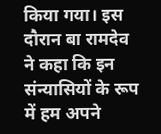किया गया। इस दौरान बा रामदेव ने कहा कि इन संन्यासियों के रूप में हम अपने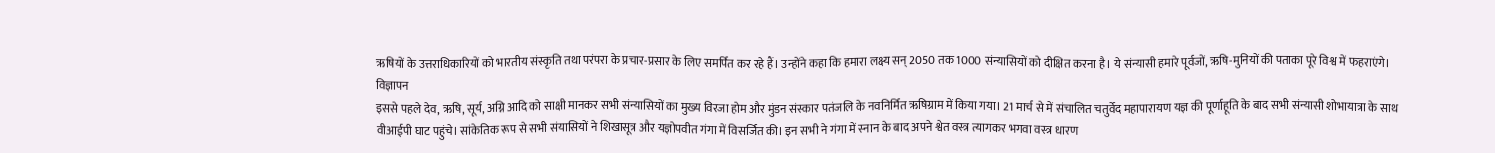ऋषियों के उत्तराधिकारियों को भारतीय संस्कृति तथा परंपरा के प्रचार-प्रसार के लिए समर्पित कर रहे हैं। उन्होंने कहा कि हमारा लक्ष्य सन् 2050 तक 1000 संन्यासियों को दीक्षित करना है। ये संन्यासी हमारे पूर्वजों, ऋषि-मुनियों की पताका पूरे विश्व में फहराएंगे।
विज्ञापन
इससे पहले देव, ऋषि, सूर्य, अग्नि आदि को साक्षी मानकर सभी संन्यासियों का मुख्य विरजा होम और मुंडन संस्कार पतंजलि के नवनिर्मित ऋषिग्राम में किया गया। 21 मार्च से में संचालित चतुर्वेद महापारायण यज्ञ की पूर्णाहूति के बाद सभी संन्यासी शोभायात्रा के साथ वीआईपी घाट पहुंचे। सांकेतिक रूप से सभी संयासियों ने शिखासूत्र और यज्ञोपवीत गंगा में विसर्जित की। इन सभी ने गंगा में स्नान के बाद अपने श्वेत वस्त्र त्यागकर भगवा वस्त्र धारण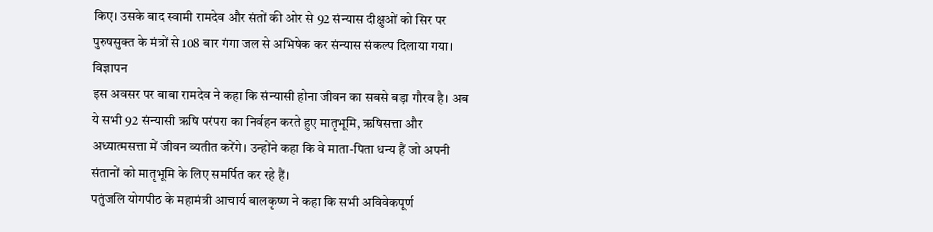किए। उसके बाद स्वामी रामदेव और संतों की ओर से 92 संन्यास दीक्षुओं को सिर पर पुरुषसुक्त के मंत्रों से 108 बार गंगा जल से अभिषेक कर संन्यास संकल्प दिलाया गया।
विज्ञापन
इस अवसर पर बाबा रामदेव ने कहा कि संन्यासी होना जीवन का सबसे बड़ा गौरव है। अब ये सभी 92 संन्यासी ऋषि परंपरा का निर्वहन करते हुए मातृभूमि, ऋषिसत्ता और अध्यात्मसत्ता में जीवन व्यतीत करेंगे। उन्होंने कहा कि वे माता-पिता धन्य हैं जो अपनी संतानों को मातृभूमि के लिए समर्पित कर रहे हैं।
पतुंजलि योगपीठ के महामंत्री आचार्य बालकृष्ण ने कहा कि सभी अविवेकपूर्ण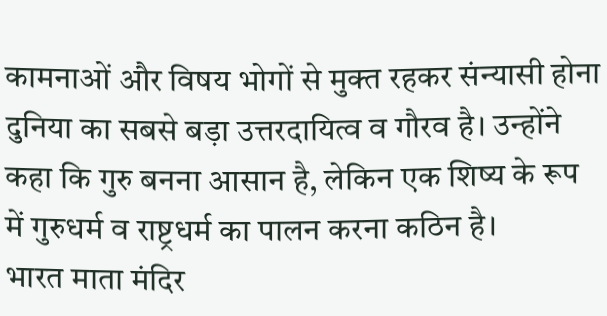कामनाओं और विषय भोगों से मुक्त रहकर संन्यासी होना दुनिया का सबसे बड़ा उत्तरदायित्व व गौरव है। उन्होंने कहा कि गुरु बनना आसान है, लेकिन एक शिष्य के रूप में गुरुधर्म व राष्ट्रधर्म का पालन करना कठिन है।
भारत माता मंदिर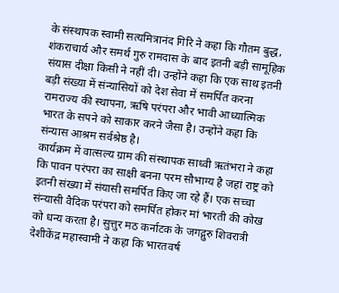के संस्थापक स्वामी सत्यमित्रानंद गिरि ने कहा कि गौतम बुद्ध, शंकराचार्य और समर्थ गुरु रामदास के बाद इतनी बड़ी सामूहिक संयास दीक्षा किसी ने नहीं दी। उन्होंने कहा कि एक साथ इतनी बड़ी संख्या में संन्यासियों को देश सेवा में समर्पित करना रामराज्य की स्थापना, ऋषि परंपरा और भावी आध्यात्मिक भारत के सपने को साकार करने जैसा है। उन्होंने कहा कि संन्यास आश्रम सर्वश्रेष्ठ है।
कार्यक्रम में वात्सल्य ग्राम की संस्थापक साध्वी ऋतंभरा ने कहा कि पावन परंपरा का साक्षी बनना परम सौभाग्य है जहां राष्ट्र को इतनी संख्या में संयासी समर्पित किए जा रहे हैं। एक सच्चा संन्यासी वैदिक परंपरा को समर्पित होकर मां भारती की कोख को धन्य करता है। सुत्तुर मठ कर्नाटक के जगद्गुरु शिवरात्री देशीकेंद्र महास्वामी ने कहा कि भारतवर्ष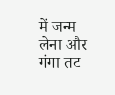में जन्म लेना और गंगा तट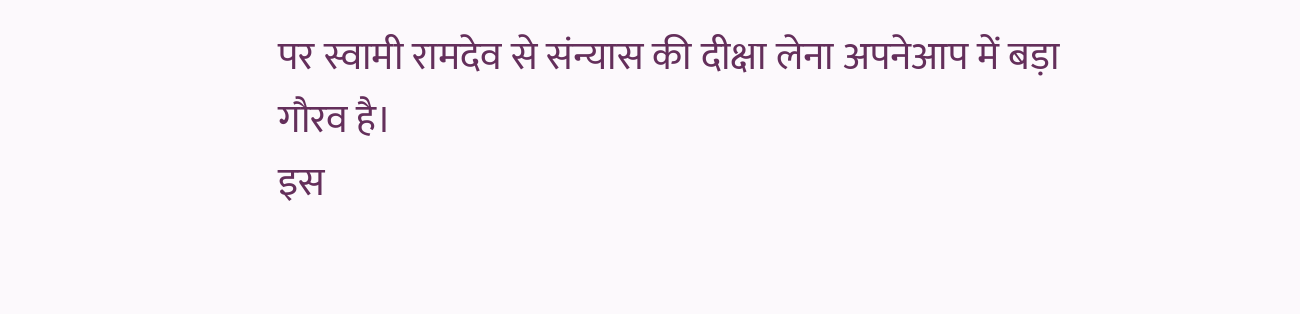पर स्वामी रामदेव से संन्यास की दीक्षा लेना अपनेआप में बड़ा गौरव है।
इस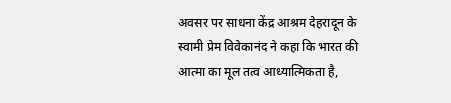अवसर पर साधना केंद्र आश्रम देहरादून के स्वामी प्रेम विवेकानंद ने कहा कि भारत की आत्मा का मूल तत्व आध्यात्मिकता है,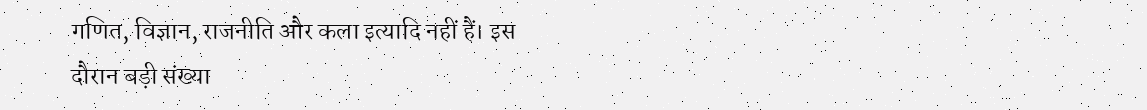गणित, विज्ञान, राजनीति और कला इत्यादि नहीं हैं। इस दौरान बड़ी संख्या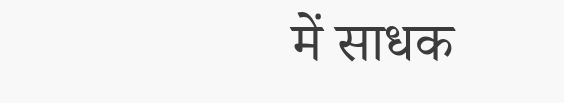में साधक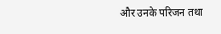और उनके परिजन तथा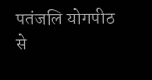पतंजलि योगपीठ से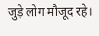जुड़े लोग मौजूद रहे।